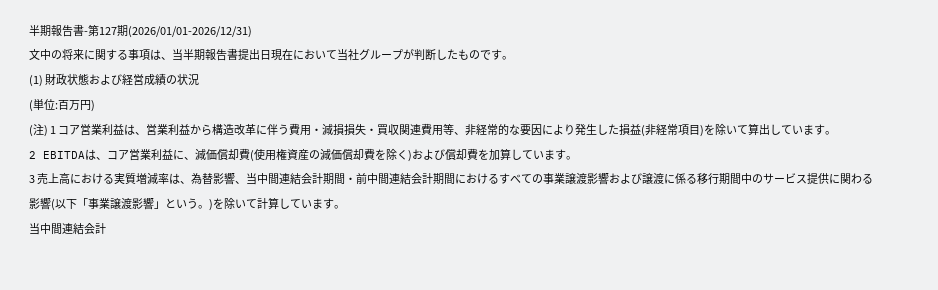半期報告書-第127期(2026/01/01-2026/12/31)
文中の将来に関する事項は、当半期報告書提出日現在において当社グループが判断したものです。
(1) 財政状態および経営成績の状況
(単位:百万円)
(注) 1 コア営業利益は、営業利益から構造改革に伴う費用・減損損失・買収関連費用等、非経常的な要因により発生した損益(非経常項目)を除いて算出しています。
2 EBITDAは、コア営業利益に、減価償却費(使用権資産の減価償却費を除く)および償却費を加算しています。
3 売上高における実質増減率は、為替影響、当中間連結会計期間・前中間連結会計期間におけるすべての事業譲渡影響および譲渡に係る移行期間中のサービス提供に関わる影響(以下「事業譲渡影響」という。)を除いて計算しています。
当中間連結会計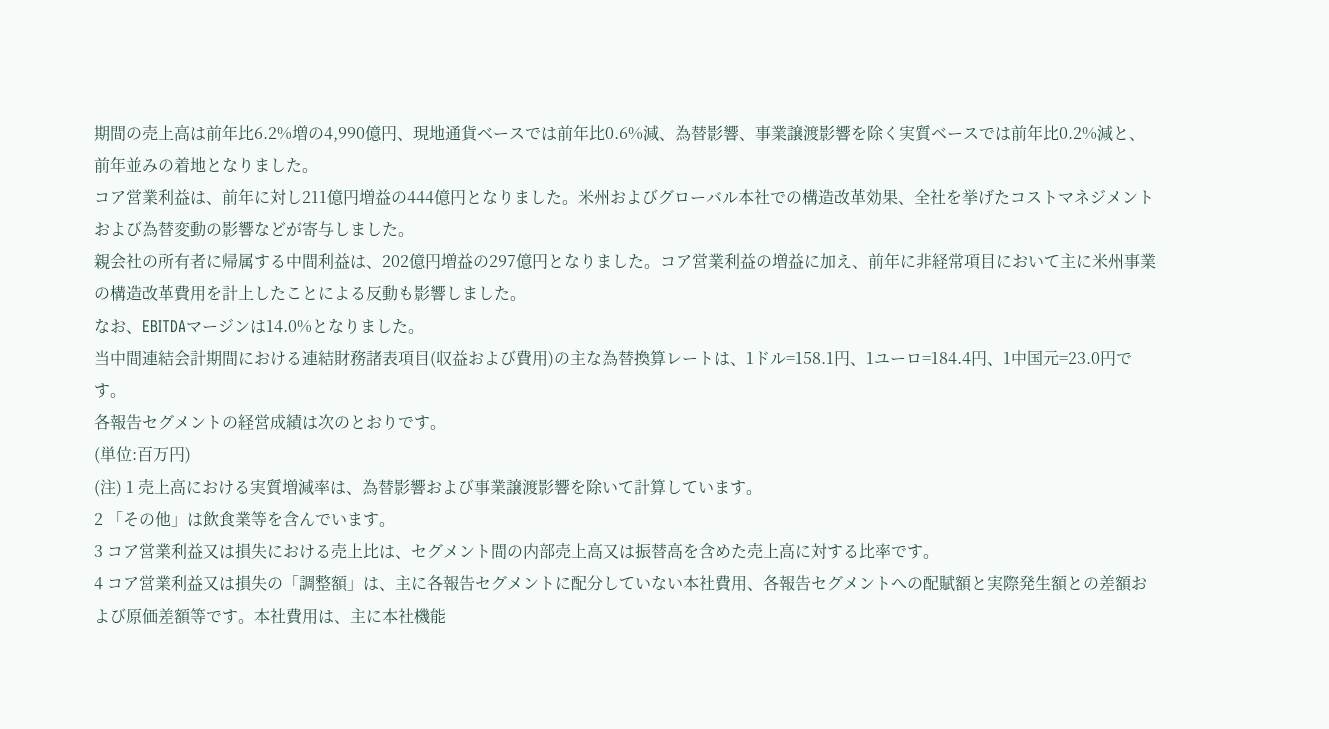期間の売上高は前年比6.2%増の4,990億円、現地通貨ベースでは前年比0.6%減、為替影響、事業譲渡影響を除く実質ベースでは前年比0.2%減と、前年並みの着地となりました。
コア営業利益は、前年に対し211億円増益の444億円となりました。米州およびグローバル本社での構造改革効果、全社を挙げたコストマネジメントおよび為替変動の影響などが寄与しました。
親会社の所有者に帰属する中間利益は、202億円増益の297億円となりました。コア営業利益の増益に加え、前年に非経常項目において主に米州事業の構造改革費用を計上したことによる反動も影響しました。
なお、EBITDAマージンは14.0%となりました。
当中間連結会計期間における連結財務諸表項目(収益および費用)の主な為替換算レートは、1ドル=158.1円、1ユーロ=184.4円、1中国元=23.0円です。
各報告セグメントの経営成績は次のとおりです。
(単位:百万円)
(注) 1 売上高における実質増減率は、為替影響および事業譲渡影響を除いて計算しています。
2 「その他」は飲食業等を含んでいます。
3 コア営業利益又は損失における売上比は、セグメント間の内部売上高又は振替高を含めた売上高に対する比率です。
4 コア営業利益又は損失の「調整額」は、主に各報告セグメントに配分していない本社費用、各報告セグメントへの配賦額と実際発生額との差額および原価差額等です。本社費用は、主に本社機能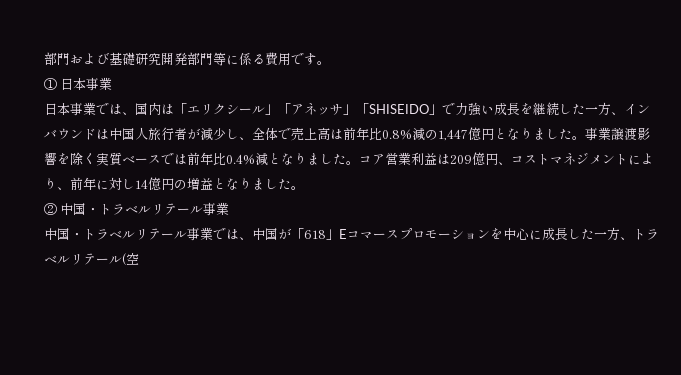部門および基礎研究開発部門等に係る費用です。
① 日本事業
日本事業では、国内は「エリクシール」「アネッサ」「SHISEIDO」で力強い成長を継続した一方、インバウンドは中国人旅行者が減少し、全体で売上高は前年比0.8%減の1,447億円となりました。事業譲渡影響を除く実質ベースでは前年比0.4%減となりました。コア営業利益は209億円、コストマネジメントにより、前年に対し14億円の増益となりました。
② 中国・トラベルリテール事業
中国・トラベルリテール事業では、中国が「618」Eコマースプロモーションを中心に成長した一方、トラベルリテール(空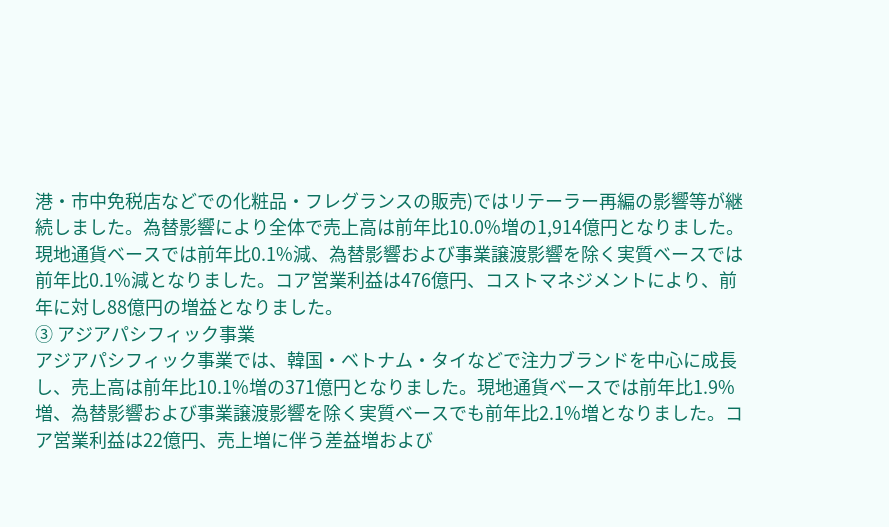港・市中免税店などでの化粧品・フレグランスの販売)ではリテーラー再編の影響等が継続しました。為替影響により全体で売上高は前年比10.0%増の1,914億円となりました。現地通貨ベースでは前年比0.1%減、為替影響および事業譲渡影響を除く実質ベースでは前年比0.1%減となりました。コア営業利益は476億円、コストマネジメントにより、前年に対し88億円の増益となりました。
③ アジアパシフィック事業
アジアパシフィック事業では、韓国・ベトナム・タイなどで注力ブランドを中心に成長し、売上高は前年比10.1%増の371億円となりました。現地通貨ベースでは前年比1.9%増、為替影響および事業譲渡影響を除く実質ベースでも前年比2.1%増となりました。コア営業利益は22億円、売上増に伴う差益増および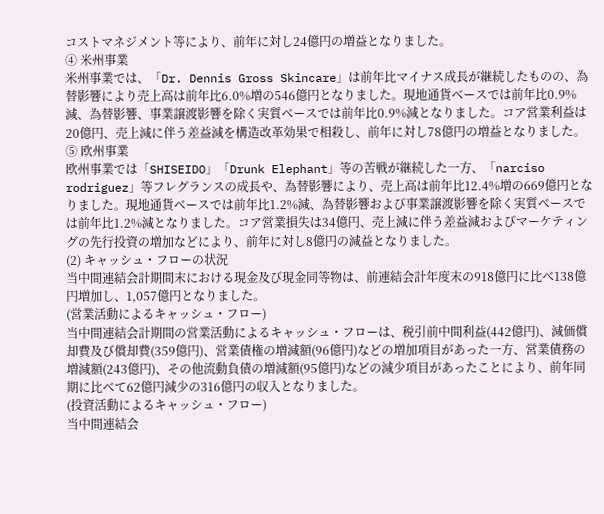コストマネジメント等により、前年に対し24億円の増益となりました。
④ 米州事業
米州事業では、「Dr. Dennis Gross Skincare」は前年比マイナス成長が継続したものの、為替影響により売上高は前年比6.0%増の546億円となりました。現地通貨ベースでは前年比0.9%減、為替影響、事業譲渡影響を除く実質ベースでは前年比0.9%減となりました。コア営業利益は20億円、売上減に伴う差益減を構造改革効果で相殺し、前年に対し78億円の増益となりました。
⑤ 欧州事業
欧州事業では「SHISEIDO」「Drunk Elephant」等の苦戦が継続した一方、「narciso rodriguez」等フレグランスの成長や、為替影響により、売上高は前年比12.4%増の669億円となりました。現地通貨ベースでは前年比1.2%減、為替影響および事業譲渡影響を除く実質ベースでは前年比1.2%減となりました。コア営業損失は34億円、売上減に伴う差益減およびマーケティングの先行投資の増加などにより、前年に対し8億円の減益となりました。
(2) キャッシュ・フローの状況
当中間連結会計期間末における現金及び現金同等物は、前連結会計年度末の918億円に比べ138億円増加し、1,057億円となりました。
(営業活動によるキャッシュ・フロー)
当中間連結会計期間の営業活動によるキャッシュ・フローは、税引前中間利益(442億円)、減価償却費及び償却費(359億円)、営業債権の増減額(96億円)などの増加項目があった一方、営業債務の増減額(243億円)、その他流動負債の増減額(95億円)などの減少項目があったことにより、前年同期に比べて62億円減少の316億円の収入となりました。
(投資活動によるキャッシュ・フロー)
当中間連結会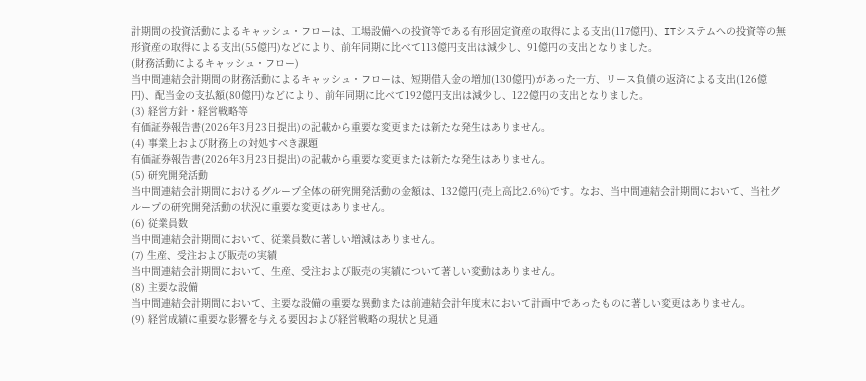計期間の投資活動によるキャッシュ・フローは、工場設備への投資等である有形固定資産の取得による支出(117億円)、ITシステムへの投資等の無形資産の取得による支出(55億円)などにより、前年同期に比べて113億円支出は減少し、91億円の支出となりました。
(財務活動によるキャッシュ・フロー)
当中間連結会計期間の財務活動によるキャッシュ・フローは、短期借入金の増加(130億円)があった一方、リース負債の返済による支出(126億円)、配当金の支払額(80億円)などにより、前年同期に比べて192億円支出は減少し、122億円の支出となりました。
(3) 経営方針・経営戦略等
有価証券報告書(2026年3月23日提出)の記載から重要な変更または新たな発生はありません。
(4) 事業上および財務上の対処すべき課題
有価証券報告書(2026年3月23日提出)の記載から重要な変更または新たな発生はありません。
(5) 研究開発活動
当中間連結会計期間におけるグループ全体の研究開発活動の金額は、132億円(売上高比2.6%)です。なお、当中間連結会計期間において、当社グループの研究開発活動の状況に重要な変更はありません。
(6) 従業員数
当中間連結会計期間において、従業員数に著しい増減はありません。
(7) 生産、受注および販売の実績
当中間連結会計期間において、生産、受注および販売の実績について著しい変動はありません。
(8) 主要な設備
当中間連結会計期間において、主要な設備の重要な異動または前連結会計年度末において計画中であったものに著しい変更はありません。
(9) 経営成績に重要な影響を与える要因および経営戦略の現状と見通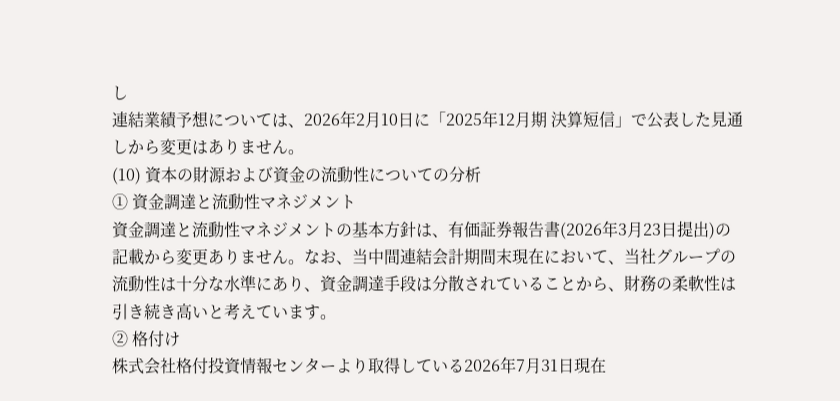し
連結業績予想については、2026年2月10日に「2025年12月期 決算短信」で公表した見通しから変更はありません。
(10) 資本の財源および資金の流動性についての分析
① 資金調達と流動性マネジメント
資金調達と流動性マネジメントの基本方針は、有価証券報告書(2026年3月23日提出)の記載から変更ありません。なお、当中間連結会計期間末現在において、当社グループの流動性は十分な水準にあり、資金調達手段は分散されていることから、財務の柔軟性は引き続き高いと考えています。
② 格付け
株式会社格付投資情報センターより取得している2026年7月31日現在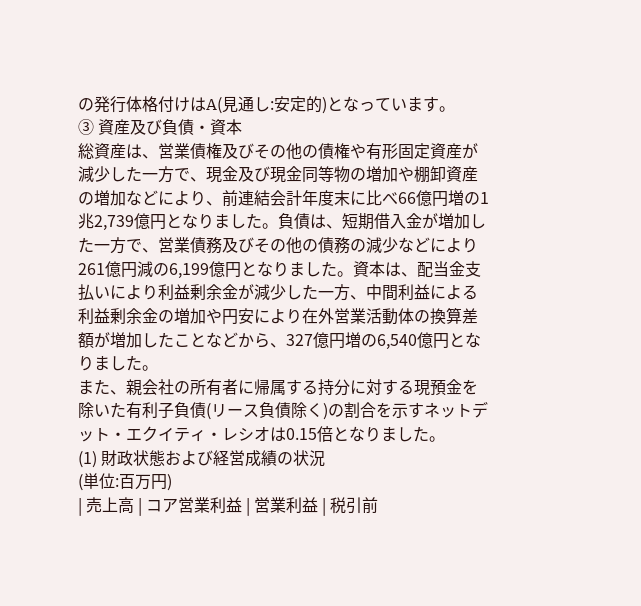の発行体格付けはA(見通し:安定的)となっています。
③ 資産及び負債・資本
総資産は、営業債権及びその他の債権や有形固定資産が減少した一方で、現金及び現金同等物の増加や棚卸資産の増加などにより、前連結会計年度末に比べ66億円増の1兆2,739億円となりました。負債は、短期借入金が増加した一方で、営業債務及びその他の債務の減少などにより261億円減の6,199億円となりました。資本は、配当金支払いにより利益剰余金が減少した一方、中間利益による利益剰余金の増加や円安により在外営業活動体の換算差額が増加したことなどから、327億円増の6,540億円となりました。
また、親会社の所有者に帰属する持分に対する現預金を除いた有利子負債(リース負債除く)の割合を示すネットデット・エクイティ・レシオは0.15倍となりました。
(1) 財政状態および経営成績の状況
(単位:百万円)
| 売上高 | コア営業利益 | 営業利益 | 税引前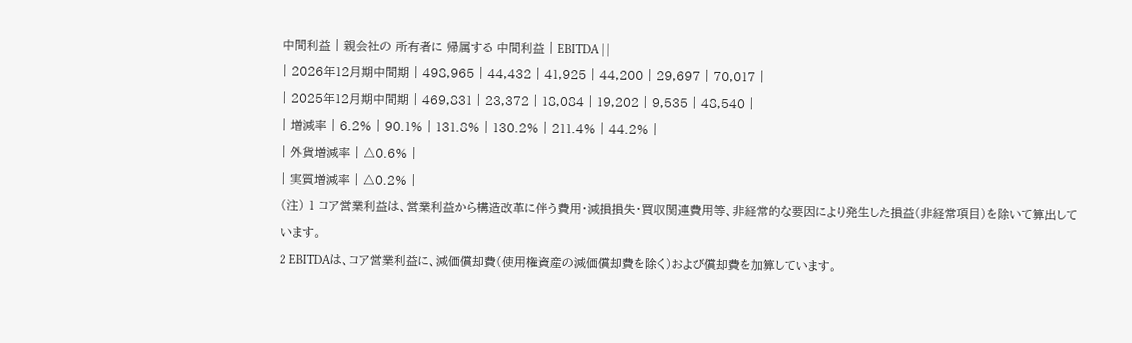中間利益 | 親会社の 所有者に 帰属する 中間利益 | EBITDA | |
| 2026年12月期中間期 | 498,965 | 44,432 | 41,925 | 44,200 | 29,697 | 70,017 |
| 2025年12月期中間期 | 469,831 | 23,372 | 18,084 | 19,202 | 9,535 | 48,540 |
| 増減率 | 6.2% | 90.1% | 131.8% | 130.2% | 211.4% | 44.2% |
| 外貨増減率 | △0.6% |
| 実質増減率 | △0.2% |
(注) 1 コア営業利益は、営業利益から構造改革に伴う費用・減損損失・買収関連費用等、非経常的な要因により発生した損益(非経常項目)を除いて算出しています。
2 EBITDAは、コア営業利益に、減価償却費(使用権資産の減価償却費を除く)および償却費を加算しています。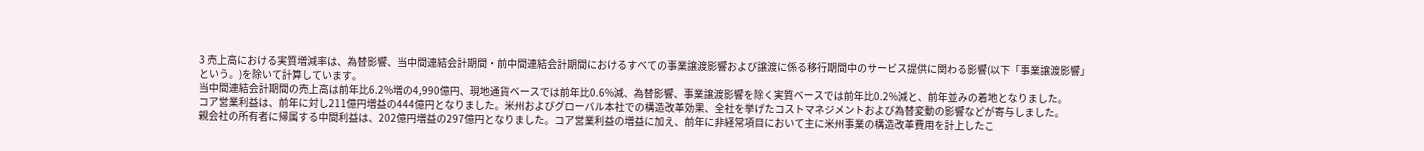3 売上高における実質増減率は、為替影響、当中間連結会計期間・前中間連結会計期間におけるすべての事業譲渡影響および譲渡に係る移行期間中のサービス提供に関わる影響(以下「事業譲渡影響」という。)を除いて計算しています。
当中間連結会計期間の売上高は前年比6.2%増の4,990億円、現地通貨ベースでは前年比0.6%減、為替影響、事業譲渡影響を除く実質ベースでは前年比0.2%減と、前年並みの着地となりました。
コア営業利益は、前年に対し211億円増益の444億円となりました。米州およびグローバル本社での構造改革効果、全社を挙げたコストマネジメントおよび為替変動の影響などが寄与しました。
親会社の所有者に帰属する中間利益は、202億円増益の297億円となりました。コア営業利益の増益に加え、前年に非経常項目において主に米州事業の構造改革費用を計上したこ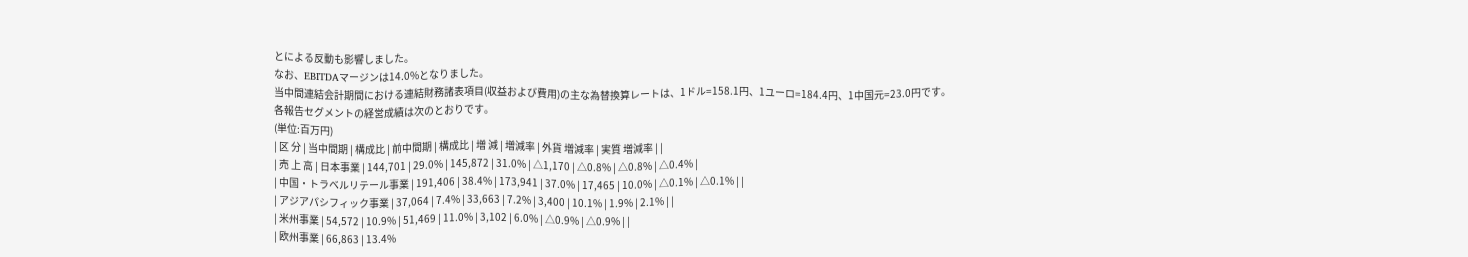とによる反動も影響しました。
なお、EBITDAマージンは14.0%となりました。
当中間連結会計期間における連結財務諸表項目(収益および費用)の主な為替換算レートは、1ドル=158.1円、1ユーロ=184.4円、1中国元=23.0円です。
各報告セグメントの経営成績は次のとおりです。
(単位:百万円)
| 区 分 | 当中間期 | 構成比 | 前中間期 | 構成比 | 増 減 | 増減率 | 外貨 増減率 | 実質 増減率 | |
| 売 上 高 | 日本事業 | 144,701 | 29.0% | 145,872 | 31.0% | △1,170 | △0.8% | △0.8% | △0.4% |
| 中国・トラベルリテール事業 | 191,406 | 38.4% | 173,941 | 37.0% | 17,465 | 10.0% | △0.1% | △0.1% | |
| アジアパシフィック事業 | 37,064 | 7.4% | 33,663 | 7.2% | 3,400 | 10.1% | 1.9% | 2.1% | |
| 米州事業 | 54,572 | 10.9% | 51,469 | 11.0% | 3,102 | 6.0% | △0.9% | △0.9% | |
| 欧州事業 | 66,863 | 13.4%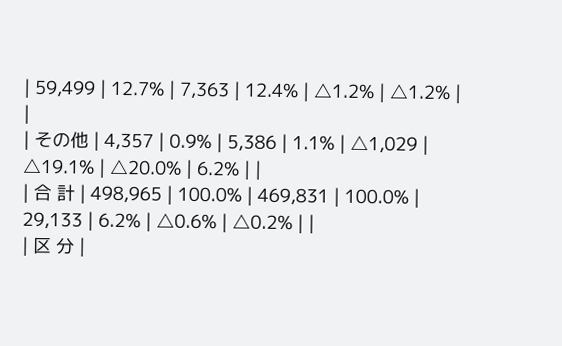| 59,499 | 12.7% | 7,363 | 12.4% | △1.2% | △1.2% | |
| その他 | 4,357 | 0.9% | 5,386 | 1.1% | △1,029 | △19.1% | △20.0% | 6.2% | |
| 合 計 | 498,965 | 100.0% | 469,831 | 100.0% | 29,133 | 6.2% | △0.6% | △0.2% | |
| 区 分 |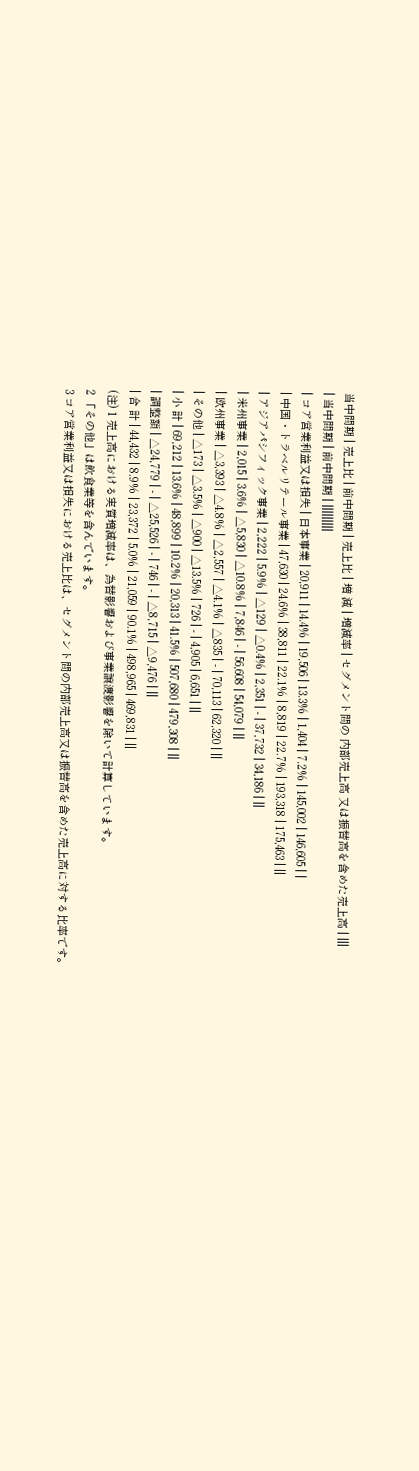当中間期 | 売上比 | 前中間期 | 売上比 | 増 減 | 増減率 | セグメント間の 内部売上高 又は振替高を含めた売上高 | |||
| 当中間期 | 前中間期 | |||||||||
| コア営業利益又は損失 | 日本事業 | 20,911 | 14.4% | 19,506 | 13.3% | 1,404 | 7.2% | 145,002 | 146,605 | |
| 中国・トラベルリテール事業 | 47,630 | 24.6% | 38,811 | 22.1% | 8,819 | 22.7% | 193,318 | 175,463 | ||
| アジアパシフィック事業 | 2,222 | 5.9% | △129 | △0.4% | 2,351 | - | 37,732 | 34,186 | ||
| 米州事業 | 2,015 | 3.6% | △5,830 | △10.8% | 7,846 | - | 56,608 | 54,079 | ||
| 欧州事業 | △3,393 | △4.8% | △2,557 | △4.1% | △835 | - | 70,113 | 62,320 | ||
| その他 | △173 | △3.5% | △900 | △13.5% | 726 | - | 4,905 | 6,651 | ||
| 小 計 | 69,212 | 13.6% | 48,899 | 10.2% | 20,313 | 41.5% | 507,680 | 479,308 | ||
| 調整額 | △24,779 | - | △25,526 | - | 746 | - | △8,715 | △9,476 | ||
| 合 計 | 44,432 | 8.9% | 23,372 | 5.0% | 21,059 | 90.1% | 498,965 | 469,831 | ||
(注) 1 売上高における実質増減率は、為替影響および事業譲渡影響を除いて計算しています。
2 「その他」は飲食業等を含んでいます。
3 コア営業利益又は損失における売上比は、セグメント間の内部売上高又は振替高を含めた売上高に対する比率です。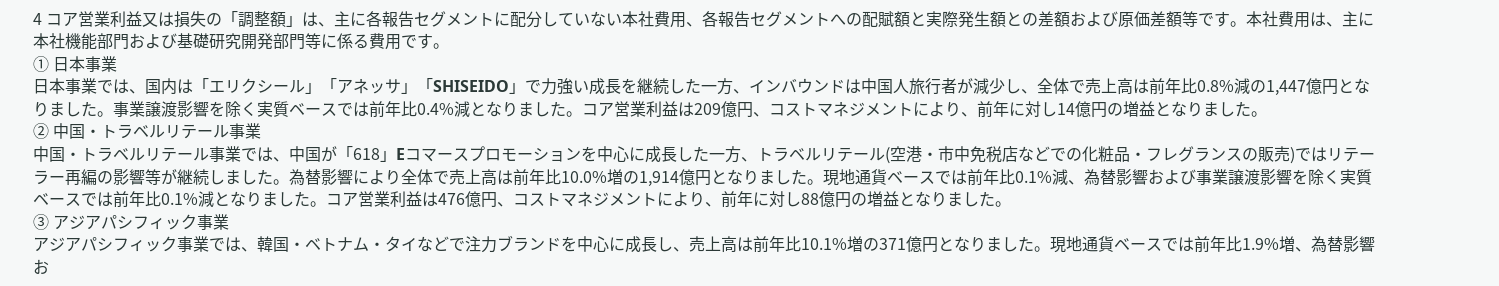4 コア営業利益又は損失の「調整額」は、主に各報告セグメントに配分していない本社費用、各報告セグメントへの配賦額と実際発生額との差額および原価差額等です。本社費用は、主に本社機能部門および基礎研究開発部門等に係る費用です。
① 日本事業
日本事業では、国内は「エリクシール」「アネッサ」「SHISEIDO」で力強い成長を継続した一方、インバウンドは中国人旅行者が減少し、全体で売上高は前年比0.8%減の1,447億円となりました。事業譲渡影響を除く実質ベースでは前年比0.4%減となりました。コア営業利益は209億円、コストマネジメントにより、前年に対し14億円の増益となりました。
② 中国・トラベルリテール事業
中国・トラベルリテール事業では、中国が「618」Eコマースプロモーションを中心に成長した一方、トラベルリテール(空港・市中免税店などでの化粧品・フレグランスの販売)ではリテーラー再編の影響等が継続しました。為替影響により全体で売上高は前年比10.0%増の1,914億円となりました。現地通貨ベースでは前年比0.1%減、為替影響および事業譲渡影響を除く実質ベースでは前年比0.1%減となりました。コア営業利益は476億円、コストマネジメントにより、前年に対し88億円の増益となりました。
③ アジアパシフィック事業
アジアパシフィック事業では、韓国・ベトナム・タイなどで注力ブランドを中心に成長し、売上高は前年比10.1%増の371億円となりました。現地通貨ベースでは前年比1.9%増、為替影響お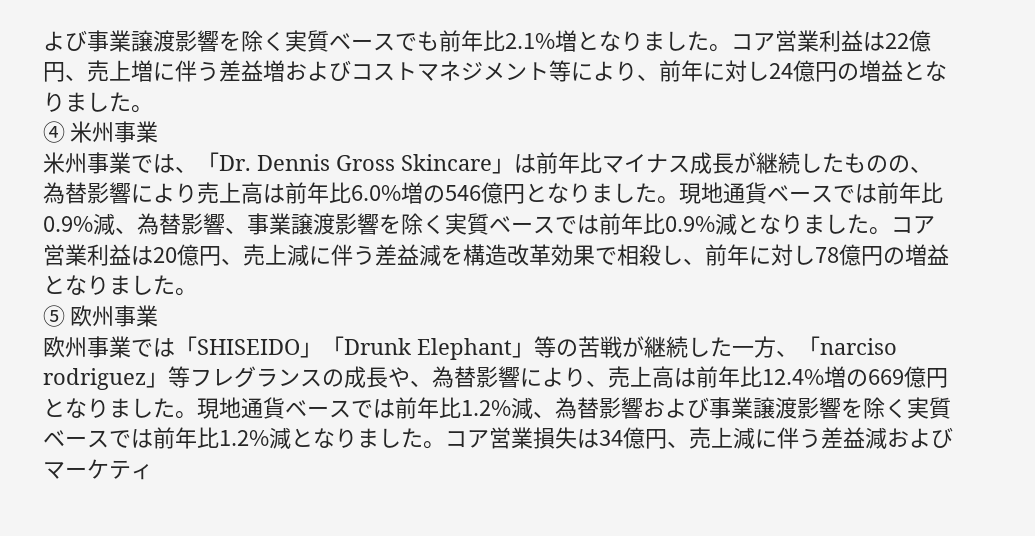よび事業譲渡影響を除く実質ベースでも前年比2.1%増となりました。コア営業利益は22億円、売上増に伴う差益増およびコストマネジメント等により、前年に対し24億円の増益となりました。
④ 米州事業
米州事業では、「Dr. Dennis Gross Skincare」は前年比マイナス成長が継続したものの、為替影響により売上高は前年比6.0%増の546億円となりました。現地通貨ベースでは前年比0.9%減、為替影響、事業譲渡影響を除く実質ベースでは前年比0.9%減となりました。コア営業利益は20億円、売上減に伴う差益減を構造改革効果で相殺し、前年に対し78億円の増益となりました。
⑤ 欧州事業
欧州事業では「SHISEIDO」「Drunk Elephant」等の苦戦が継続した一方、「narciso rodriguez」等フレグランスの成長や、為替影響により、売上高は前年比12.4%増の669億円となりました。現地通貨ベースでは前年比1.2%減、為替影響および事業譲渡影響を除く実質ベースでは前年比1.2%減となりました。コア営業損失は34億円、売上減に伴う差益減およびマーケティ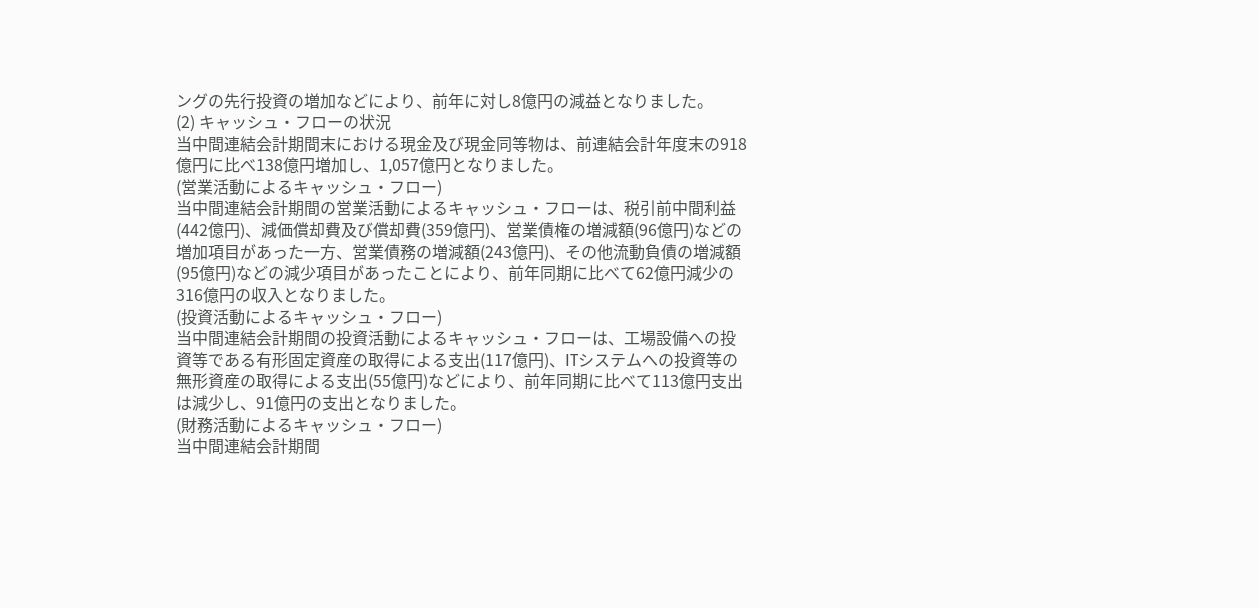ングの先行投資の増加などにより、前年に対し8億円の減益となりました。
(2) キャッシュ・フローの状況
当中間連結会計期間末における現金及び現金同等物は、前連結会計年度末の918億円に比べ138億円増加し、1,057億円となりました。
(営業活動によるキャッシュ・フロー)
当中間連結会計期間の営業活動によるキャッシュ・フローは、税引前中間利益(442億円)、減価償却費及び償却費(359億円)、営業債権の増減額(96億円)などの増加項目があった一方、営業債務の増減額(243億円)、その他流動負債の増減額(95億円)などの減少項目があったことにより、前年同期に比べて62億円減少の316億円の収入となりました。
(投資活動によるキャッシュ・フロー)
当中間連結会計期間の投資活動によるキャッシュ・フローは、工場設備への投資等である有形固定資産の取得による支出(117億円)、ITシステムへの投資等の無形資産の取得による支出(55億円)などにより、前年同期に比べて113億円支出は減少し、91億円の支出となりました。
(財務活動によるキャッシュ・フロー)
当中間連結会計期間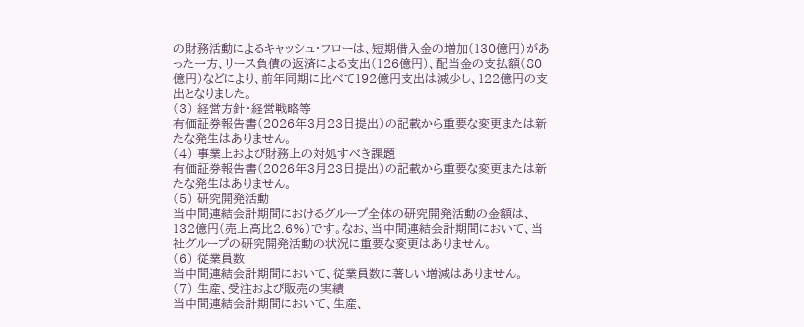の財務活動によるキャッシュ・フローは、短期借入金の増加(130億円)があった一方、リース負債の返済による支出(126億円)、配当金の支払額(80億円)などにより、前年同期に比べて192億円支出は減少し、122億円の支出となりました。
(3) 経営方針・経営戦略等
有価証券報告書(2026年3月23日提出)の記載から重要な変更または新たな発生はありません。
(4) 事業上および財務上の対処すべき課題
有価証券報告書(2026年3月23日提出)の記載から重要な変更または新たな発生はありません。
(5) 研究開発活動
当中間連結会計期間におけるグループ全体の研究開発活動の金額は、132億円(売上高比2.6%)です。なお、当中間連結会計期間において、当社グループの研究開発活動の状況に重要な変更はありません。
(6) 従業員数
当中間連結会計期間において、従業員数に著しい増減はありません。
(7) 生産、受注および販売の実績
当中間連結会計期間において、生産、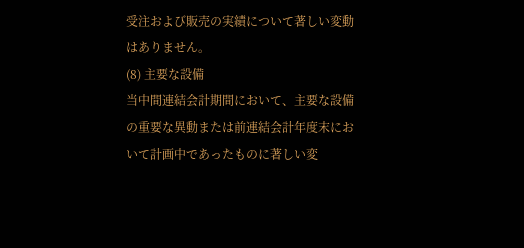受注および販売の実績について著しい変動はありません。
(8) 主要な設備
当中間連結会計期間において、主要な設備の重要な異動または前連結会計年度末において計画中であったものに著しい変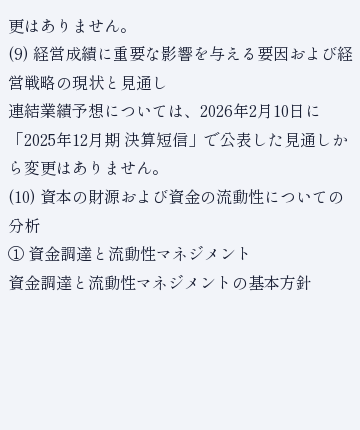更はありません。
(9) 経営成績に重要な影響を与える要因および経営戦略の現状と見通し
連結業績予想については、2026年2月10日に「2025年12月期 決算短信」で公表した見通しから変更はありません。
(10) 資本の財源および資金の流動性についての分析
① 資金調達と流動性マネジメント
資金調達と流動性マネジメントの基本方針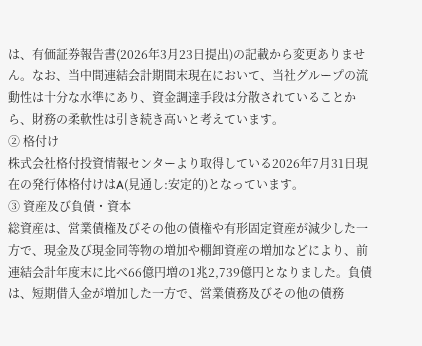は、有価証券報告書(2026年3月23日提出)の記載から変更ありません。なお、当中間連結会計期間末現在において、当社グループの流動性は十分な水準にあり、資金調達手段は分散されていることから、財務の柔軟性は引き続き高いと考えています。
② 格付け
株式会社格付投資情報センターより取得している2026年7月31日現在の発行体格付けはA(見通し:安定的)となっています。
③ 資産及び負債・資本
総資産は、営業債権及びその他の債権や有形固定資産が減少した一方で、現金及び現金同等物の増加や棚卸資産の増加などにより、前連結会計年度末に比べ66億円増の1兆2,739億円となりました。負債は、短期借入金が増加した一方で、営業債務及びその他の債務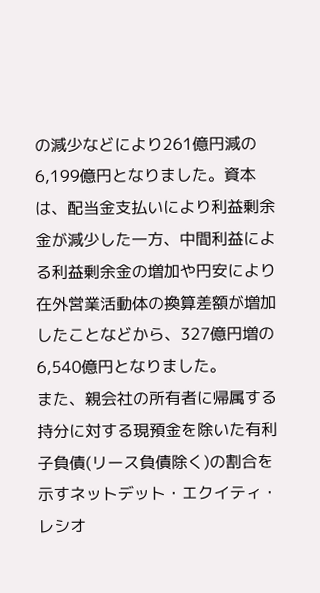の減少などにより261億円減の6,199億円となりました。資本は、配当金支払いにより利益剰余金が減少した一方、中間利益による利益剰余金の増加や円安により在外営業活動体の換算差額が増加したことなどから、327億円増の6,540億円となりました。
また、親会社の所有者に帰属する持分に対する現預金を除いた有利子負債(リース負債除く)の割合を示すネットデット・エクイティ・レシオ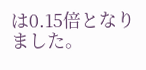は0.15倍となりました。